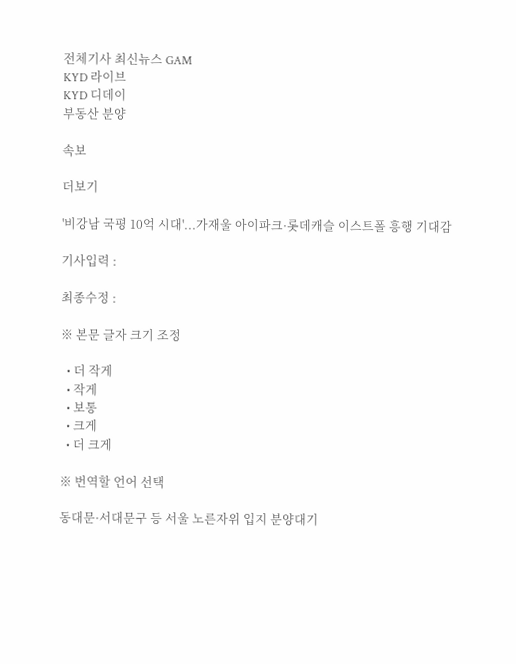전체기사 최신뉴스 GAM
KYD 라이브
KYD 디데이
부동산 분양

속보

더보기

'비강남 국평 10억 시대'...가재울 아이파크·롯데캐슬 이스트폴 흥행 기대감

기사입력 :

최종수정 :

※ 본문 글자 크기 조정

  • 더 작게
  • 작게
  • 보통
  • 크게
  • 더 크게

※ 번역할 언어 선택

동대문·서대문구 등 서울 노른자위 입지 분양대기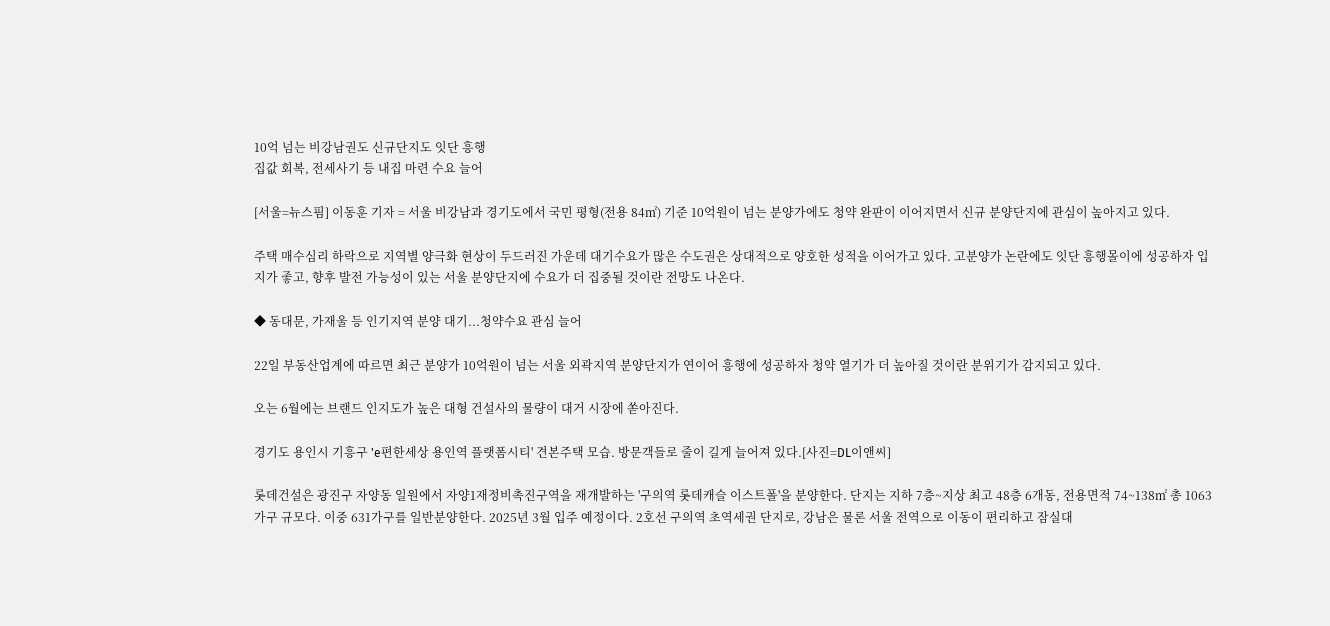10억 넘는 비강남권도 신규단지도 잇단 흥행
집값 회복, 전세사기 등 내집 마련 수요 늘어

[서울=뉴스핌] 이동훈 기자 = 서울 비강남과 경기도에서 국민 평형(전용 84㎡) 기준 10억원이 넘는 분양가에도 청약 완판이 이어지면서 신규 분양단지에 관심이 높아지고 있다.

주택 매수심리 하락으로 지역별 양극화 현상이 두드러진 가운데 대기수요가 많은 수도권은 상대적으로 양호한 성적을 이어가고 있다. 고분양가 논란에도 잇단 흥행몰이에 성공하자 입지가 좋고, 향후 발전 가능성이 있는 서울 분양단지에 수요가 더 집중될 것이란 전망도 나온다.

◆ 동대문, 가재울 등 인기지역 분양 대기...청약수요 관심 늘어

22일 부동산업계에 따르면 최근 분양가 10억원이 넘는 서울 외곽지역 분양단지가 연이어 흥행에 성공하자 청약 열기가 더 높아질 것이란 분위기가 감지되고 있다.

오는 6월에는 브랜드 인지도가 높은 대형 건설사의 물량이 대거 시장에 쏟아진다.

경기도 용인시 기흥구 'e편한세상 용인역 플랫폼시티' 견본주택 모습. 방문객들로 줄이 길게 늘어져 있다.[사진=DL이앤씨]

롯데건설은 광진구 자양동 일원에서 자양1재정비촉진구역을 재개발하는 '구의역 롯데캐슬 이스트폴'을 분양한다. 단지는 지하 7층~지상 최고 48층 6개동, 전용면적 74~138㎡ 총 1063가구 규모다. 이중 631가구를 일반분양한다. 2025년 3월 입주 예정이다. 2호선 구의역 초역세권 단지로, 강남은 물론 서울 전역으로 이동이 편리하고 잠실대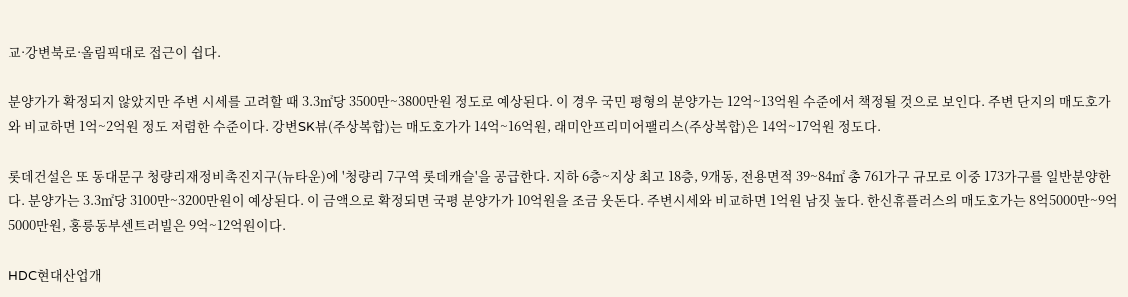교·강변북로·올림픽대로 접근이 쉽다.

분양가가 확정되지 않았지만 주변 시세를 고려할 때 3.3㎡당 3500만~3800만원 정도로 예상된다. 이 경우 국민 평형의 분양가는 12억~13억원 수준에서 책정될 것으로 보인다. 주변 단지의 매도호가와 비교하면 1억~2억원 정도 저렴한 수준이다. 강변SK뷰(주상복합)는 매도호가가 14억~16억원, 래미안프리미어팰리스(주상복합)은 14억~17억원 정도다.

롯데건설은 또 동대문구 청량리재정비촉진지구(뉴타운)에 '청량리 7구역 롯데캐슬'을 공급한다. 지하 6층~지상 최고 18층, 9개동, 전용면적 39~84㎡ 총 761가구 규모로 이중 173가구를 일반분양한다. 분양가는 3.3㎡당 3100만~3200만원이 예상된다. 이 금액으로 확정되면 국평 분양가가 10억원을 조금 웃돈다. 주변시세와 비교하면 1억원 남짓 높다. 한신휴플러스의 매도호가는 8억5000만~9억5000만원, 홍릉동부센트러빌은 9억~12억원이다.

HDC현대산업개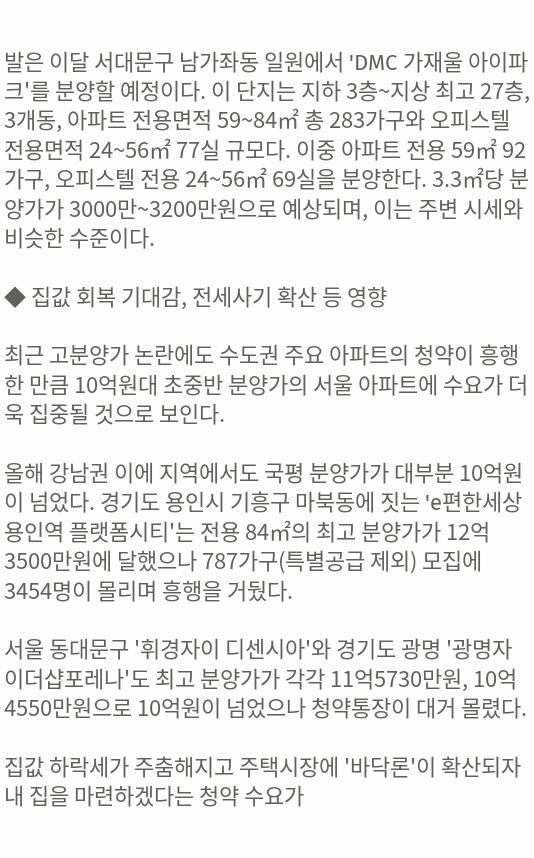발은 이달 서대문구 남가좌동 일원에서 'DMC 가재울 아이파크'를 분양할 예정이다. 이 단지는 지하 3층~지상 최고 27층, 3개동, 아파트 전용면적 59~84㎡ 총 283가구와 오피스텔 전용면적 24~56㎡ 77실 규모다. 이중 아파트 전용 59㎡ 92가구, 오피스텔 전용 24~56㎡ 69실을 분양한다. 3.3㎡당 분양가가 3000만~3200만원으로 예상되며, 이는 주변 시세와 비슷한 수준이다.

◆ 집값 회복 기대감, 전세사기 확산 등 영향

최근 고분양가 논란에도 수도권 주요 아파트의 청약이 흥행한 만큼 10억원대 초중반 분양가의 서울 아파트에 수요가 더욱 집중될 것으로 보인다.

올해 강남권 이에 지역에서도 국평 분양가가 대부분 10억원이 넘었다. 경기도 용인시 기흥구 마북동에 짓는 'e편한세상 용인역 플랫폼시티'는 전용 84㎡의 최고 분양가가 12억3500만원에 달했으나 787가구(특별공급 제외) 모집에 3454명이 몰리며 흥행을 거뒀다.

서울 동대문구 '휘경자이 디센시아'와 경기도 광명 '광명자이더샵포레나'도 최고 분양가가 각각 11억5730만원, 10억4550만원으로 10억원이 넘었으나 청약통장이 대거 몰렸다.

집값 하락세가 주춤해지고 주택시장에 '바닥론'이 확산되자 내 집을 마련하겠다는 청약 수요가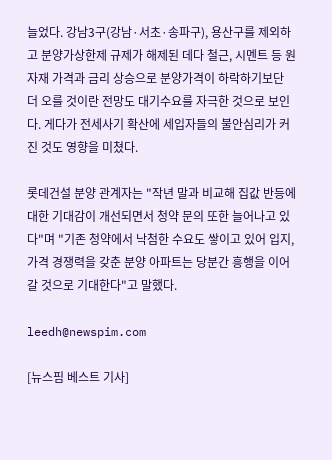늘었다. 강남3구(강남·서초·송파구), 용산구를 제외하고 분양가상한제 규제가 해제된 데다 철근, 시멘트 등 원자재 가격과 금리 상승으로 분양가격이 하락하기보단 더 오를 것이란 전망도 대기수요를 자극한 것으로 보인다. 게다가 전세사기 확산에 세입자들의 불안심리가 커진 것도 영향을 미쳤다.

롯데건설 분양 관계자는 "작년 말과 비교해 집값 반등에 대한 기대감이 개선되면서 청약 문의 또한 늘어나고 있다"며 "기존 청약에서 낙첨한 수요도 쌓이고 있어 입지, 가격 경쟁력을 갖춘 분양 아파트는 당분간 흥행을 이어갈 것으로 기대한다"고 말했다.

leedh@newspim.com

[뉴스핌 베스트 기사]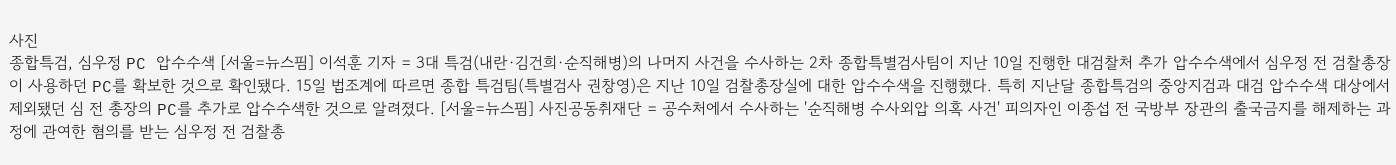사진
종합특검, 심우정 PC 압수수색 [서울=뉴스핌] 이석훈 기자 = 3대 특검(내란·김건희·순직해병)의 나머지 사건을 수사하는 2차 종합특별검사팀이 지난 10일 진행한 대검찰처 추가 압수수색에서 심우정 전 검찰총장이 사용하던 PC를 확보한 것으로 확인됐다. 15일 법조계에 따르면 종합 특검팀(특별검사 권창영)은 지난 10일 검찰총장실에 대한 압수수색을 진행했다. 특히 지난달 종합특검의 중앙지검과 대검 압수수색 대상에서 제외됐던 심 전 총장의 PC를 추가로 압수수색한 것으로 알려졌다. [서울=뉴스핌] 사진공동취재단 = 공수처에서 수사하는 '순직해병 수사외압 의혹 사건' 피의자인 이종섭 전 국방부 장관의 출국금지를 해제하는 과정에 관여한 혐의를 받는 심우정 전 검찰총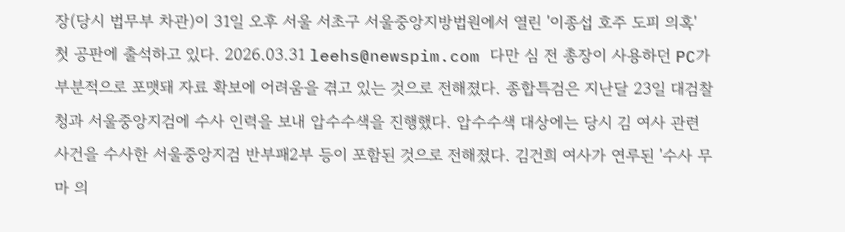장(당시 법무부 차관)이 31일 오후 서울 서초구 서울중앙지방법원에서 열린 '이종섭 호주 도피 의혹' 첫 공판에 출석하고 있다. 2026.03.31 leehs@newspim.com 다만 심 전 총장이 사용하던 PC가 부분적으로 포맷돼 자료 확보에 어려움을 겪고 있는 것으로 전해졌다. 종합특검은 지난달 23일 대검찰청과 서울중앙지검에 수사 인력을 보내 압수수색을 진행했다. 압수수색 대상에는 당시 김 여사 관련 사건을 수사한 서울중앙지검 반부패2부 등이 포함된 것으로 전해졌다. 김건희 여사가 연루된 '수사 무마 의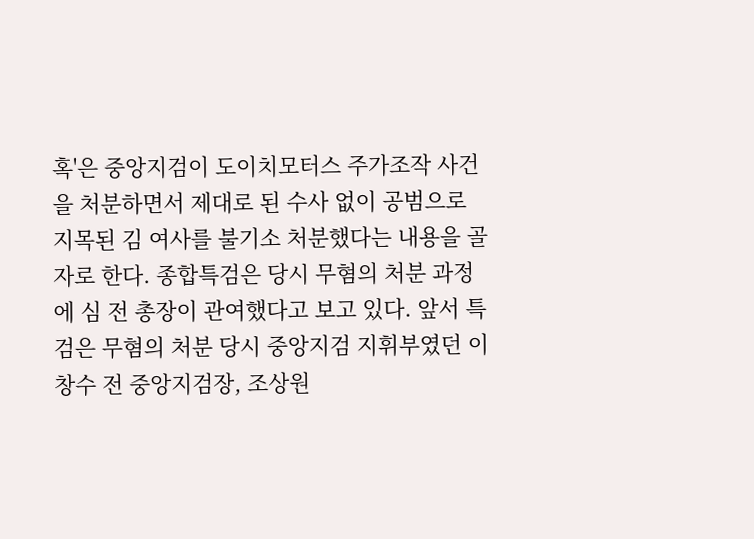혹'은 중앙지검이 도이치모터스 주가조작 사건을 처분하면서 제대로 된 수사 없이 공범으로 지목된 김 여사를 불기소 처분했다는 내용을 골자로 한다. 종합특검은 당시 무혐의 처분 과정에 심 전 총장이 관여했다고 보고 있다. 앞서 특검은 무혐의 처분 당시 중앙지검 지휘부였던 이창수 전 중앙지검장, 조상원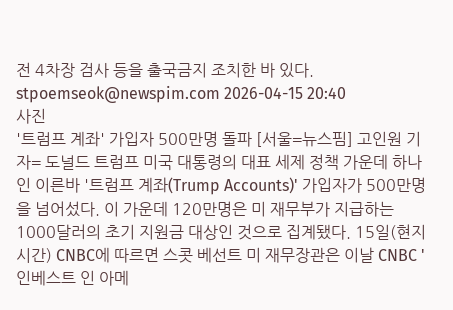전 4차장 검사 등을 출국금지 조치한 바 있다. stpoemseok@newspim.com 2026-04-15 20:40
사진
'트럼프 계좌' 가입자 500만명 돌파 [서울=뉴스핌] 고인원 기자= 도널드 트럼프 미국 대통령의 대표 세제 정책 가운데 하나인 이른바 '트럼프 계좌(Trump Accounts)' 가입자가 500만명을 넘어섰다. 이 가운데 120만명은 미 재무부가 지급하는 1000달러의 초기 지원금 대상인 것으로 집계됐다. 15일(현지시간) CNBC에 따르면 스콧 베선트 미 재무장관은 이날 CNBC '인베스트 인 아메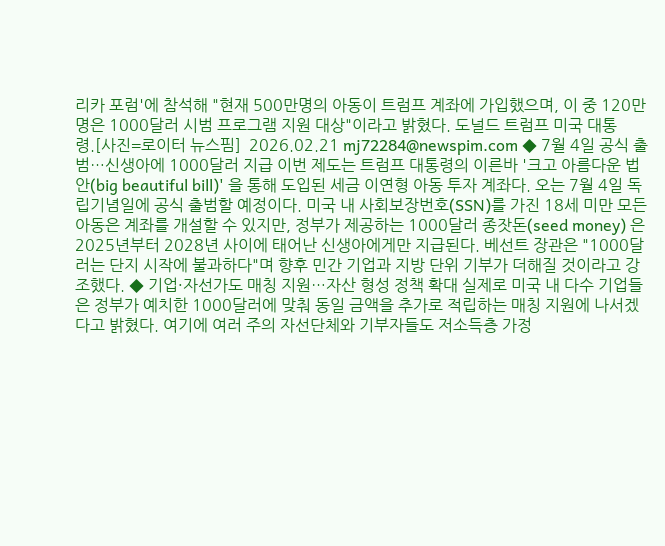리카 포럼'에 참석해 "현재 500만명의 아동이 트럼프 계좌에 가입했으며, 이 중 120만명은 1000달러 시범 프로그램 지원 대상"이라고 밝혔다. 도널드 트럼프 미국 대통령.[사진=로이터 뉴스핌]  2026.02.21 mj72284@newspim.com ◆ 7월 4일 공식 출범…신생아에 1000달러 지급 이번 제도는 트럼프 대통령의 이른바 '크고 아름다운 법안(big beautiful bill)' 을 통해 도입된 세금 이연형 아동 투자 계좌다. 오는 7월 4일 독립기념일에 공식 출범할 예정이다. 미국 내 사회보장번호(SSN)를 가진 18세 미만 모든 아동은 계좌를 개설할 수 있지만, 정부가 제공하는 1000달러 종잣돈(seed money) 은 2025년부터 2028년 사이에 태어난 신생아에게만 지급된다. 베선트 장관은 "1000달러는 단지 시작에 불과하다"며 향후 민간 기업과 지방 단위 기부가 더해질 것이라고 강조했다. ◆ 기업·자선가도 매칭 지원…자산 형성 정책 확대 실제로 미국 내 다수 기업들은 정부가 예치한 1000달러에 맞춰 동일 금액을 추가로 적립하는 매칭 지원에 나서겠다고 밝혔다. 여기에 여러 주의 자선단체와 기부자들도 저소득층 가정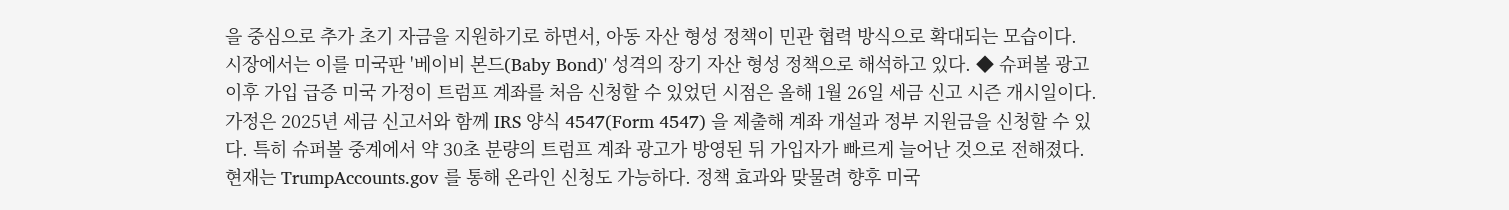을 중심으로 추가 초기 자금을 지원하기로 하면서, 아동 자산 형성 정책이 민관 협력 방식으로 확대되는 모습이다. 시장에서는 이를 미국판 '베이비 본드(Baby Bond)' 성격의 장기 자산 형성 정책으로 해석하고 있다. ◆ 슈퍼볼 광고 이후 가입 급증 미국 가정이 트럼프 계좌를 처음 신청할 수 있었던 시점은 올해 1월 26일 세금 신고 시즌 개시일이다. 가정은 2025년 세금 신고서와 함께 IRS 양식 4547(Form 4547) 을 제출해 계좌 개설과 정부 지원금을 신청할 수 있다. 특히 슈퍼볼 중계에서 약 30초 분량의 트럼프 계좌 광고가 방영된 뒤 가입자가 빠르게 늘어난 것으로 전해졌다. 현재는 TrumpAccounts.gov 를 통해 온라인 신청도 가능하다. 정책 효과와 맞물려 향후 미국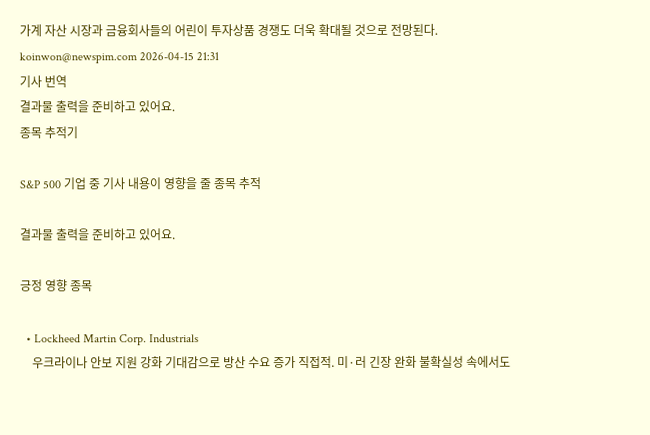가계 자산 시장과 금융회사들의 어린이 투자상품 경쟁도 더욱 확대될 것으로 전망된다. koinwon@newspim.com 2026-04-15 21:31
기사 번역
결과물 출력을 준비하고 있어요.
종목 추적기

S&P 500 기업 중 기사 내용이 영향을 줄 종목 추적

결과물 출력을 준비하고 있어요.

긍정 영향 종목

  • Lockheed Martin Corp. Industrials
    우크라이나 안보 지원 강화 기대감으로 방산 수요 증가 직접적. 미·러 긴장 완화 불확실성 속에서도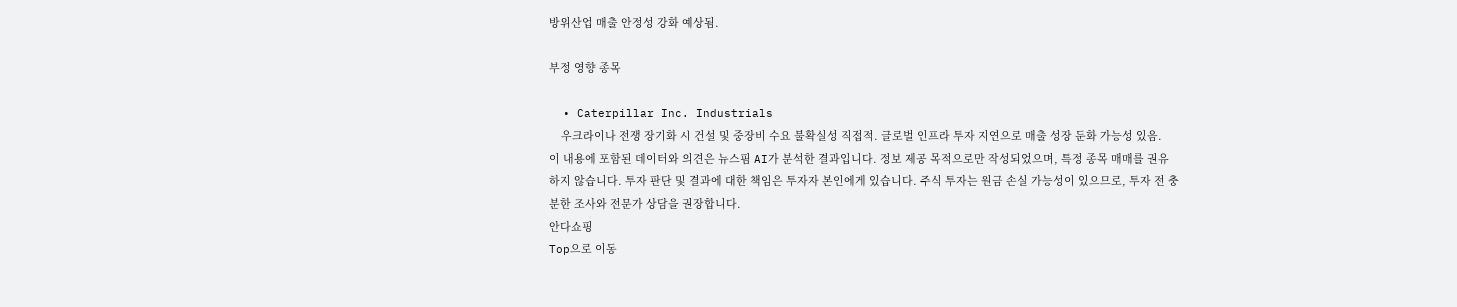방위산업 매출 안정성 강화 예상됨.

부정 영향 종목

  • Caterpillar Inc. Industrials
    우크라이나 전쟁 장기화 시 건설 및 중장비 수요 불확실성 직접적. 글로벌 인프라 투자 지연으로 매출 성장 둔화 가능성 있음.
이 내용에 포함된 데이터와 의견은 뉴스핌 AI가 분석한 결과입니다. 정보 제공 목적으로만 작성되었으며, 특정 종목 매매를 권유하지 않습니다. 투자 판단 및 결과에 대한 책임은 투자자 본인에게 있습니다. 주식 투자는 원금 손실 가능성이 있으므로, 투자 전 충분한 조사와 전문가 상담을 권장합니다.
안다쇼핑
Top으로 이동